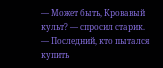— Может быть, Кровавый культ? — спросил старик.
— Последний, кто пытался купить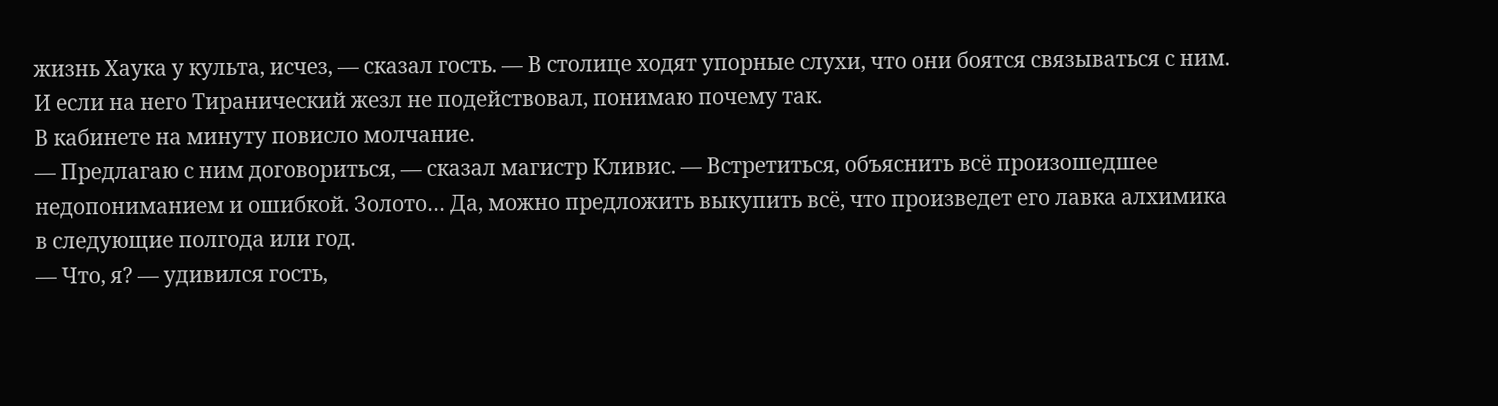жизнь Хаука у культа, исчез, — сказал гость. — В столице ходят упорные слухи, что они боятся связываться с ним. И если на него Тиранический жезл не подействовал, понимаю почему так.
В кабинете на минуту повисло молчание.
— Предлагаю с ним договориться, — сказал магистр Кливис. — Встретиться, объяснить всё произошедшее недопониманием и ошибкой. Золото… Да, можно предложить выкупить всё, что произведет его лавка алхимика в следующие полгода или год.
— Что, я? — удивился гость,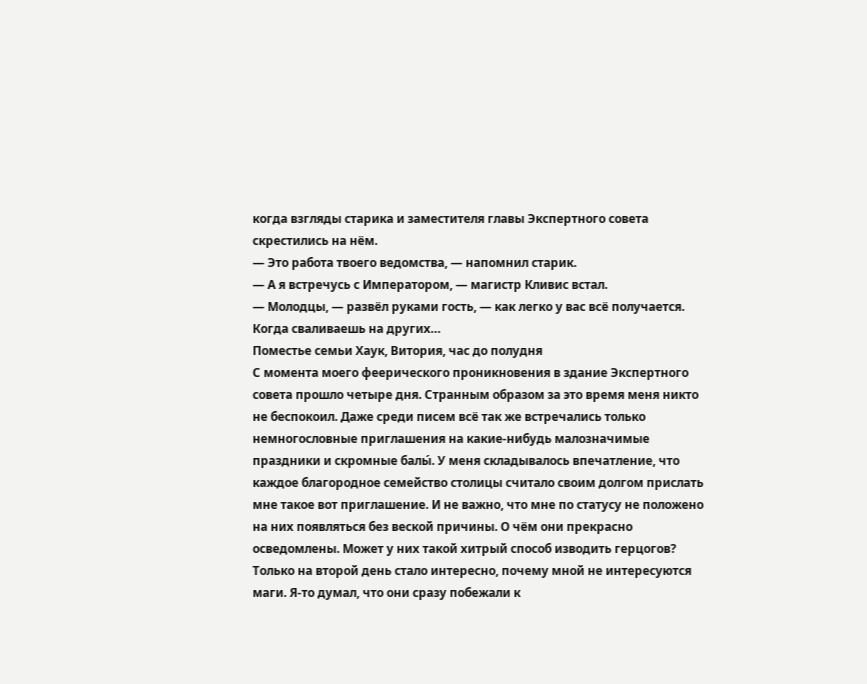когда взгляды старика и заместителя главы Экспертного совета скрестились на нём.
— Это работа твоего ведомства, — напомнил старик.
— А я встречусь с Императором, — магистр Кливис встал.
— Молодцы, — развёл руками гость, — как легко у вас всё получается. Когда сваливаешь на других…
Поместье семьи Хаук, Витория, час до полудня
С момента моего феерического проникновения в здание Экспертного совета прошло четыре дня. Странным образом за это время меня никто не беспокоил. Даже среди писем всё так же встречались только немногословные приглашения на какие-нибудь малозначимые праздники и скромные балы́. У меня складывалось впечатление, что каждое благородное семейство столицы считало своим долгом прислать мне такое вот приглашение. И не важно, что мне по статусу не положено на них появляться без веской причины. О чём они прекрасно осведомлены. Может у них такой хитрый способ изводить герцогов?
Только на второй день стало интересно, почему мной не интересуются маги. Я-то думал, что они сразу побежали к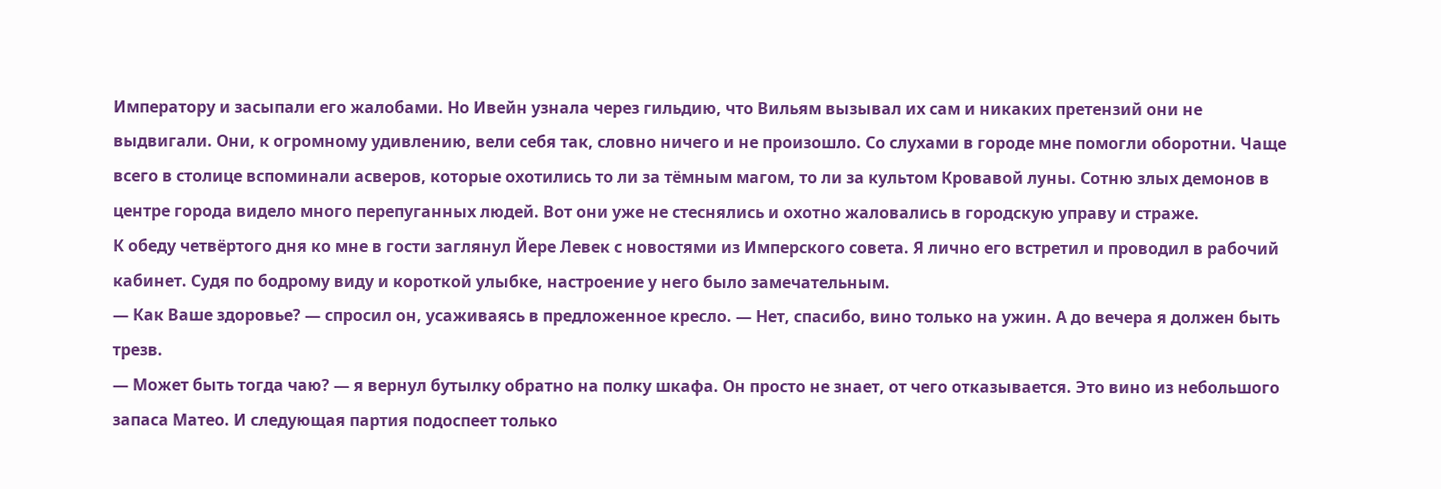Императору и засыпали его жалобами. Но Ивейн узнала через гильдию, что Вильям вызывал их сам и никаких претензий они не выдвигали. Они, к огромному удивлению, вели себя так, словно ничего и не произошло. Со слухами в городе мне помогли оборотни. Чаще всего в столице вспоминали асверов, которые охотились то ли за тёмным магом, то ли за культом Кровавой луны. Сотню злых демонов в центре города видело много перепуганных людей. Вот они уже не стеснялись и охотно жаловались в городскую управу и страже.
К обеду четвёртого дня ко мне в гости заглянул Йере Левек с новостями из Имперского совета. Я лично его встретил и проводил в рабочий кабинет. Судя по бодрому виду и короткой улыбке, настроение у него было замечательным.
— Как Ваше здоровье? — спросил он, усаживаясь в предложенное кресло. — Нет, спасибо, вино только на ужин. А до вечера я должен быть трезв.
— Может быть тогда чаю? — я вернул бутылку обратно на полку шкафа. Он просто не знает, от чего отказывается. Это вино из небольшого запаса Матео. И следующая партия подоспеет только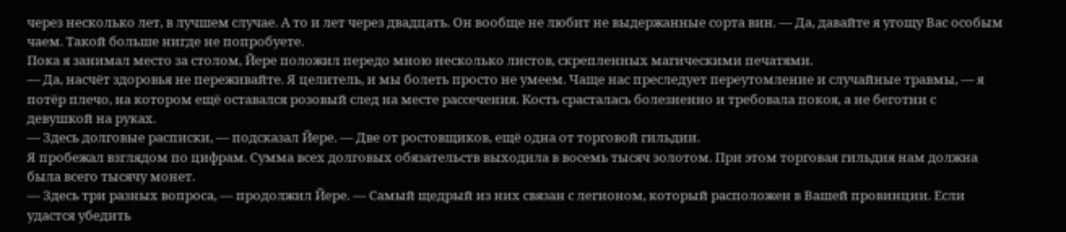через несколько лет, в лучшем случае. А то и лет через двадцать. Он вообще не любит не выдержанные сорта вин. — Да, давайте я угощу Вас особым чаем. Такой больше нигде не попробуете.
Пока я занимал место за столом, Йере положил передо мною несколько листов, скрепленных магическими печатями.
— Да, насчёт здоровья не переживайте. Я целитель, и мы болеть просто не умеем. Чаще нас преследует переутомление и случайные травмы, — я потёр плечо, на котором ещё оставался розовый след на месте рассечения. Кость срасталась болезненно и требовала покоя, а не беготни с девушкой на руках.
— Здесь долговые расписки, — подсказал Йере. — Две от ростовщиков, ещё одна от торговой гильдии.
Я пробежал взглядом по цифрам. Сумма всех долговых обязательств выходила в восемь тысяч золотом. При этом торговая гильдия нам должна была всего тысячу монет.
— Здесь три разных вопроса, — продолжил Йере. — Самый щедрый из них связан с легионом, который расположен в Вашей провинции. Если удастся убедить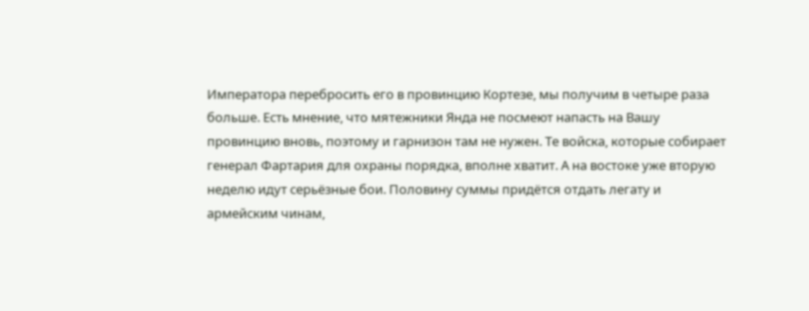Императора перебросить его в провинцию Кортезе, мы получим в четыре раза больше. Есть мнение, что мятежники Янда не посмеют напасть на Вашу провинцию вновь, поэтому и гарнизон там не нужен. Те войска, которые собирает генерал Фартария для охраны порядка, вполне хватит. А на востоке уже вторую неделю идут серьёзные бои. Половину суммы придётся отдать легату и армейским чинам,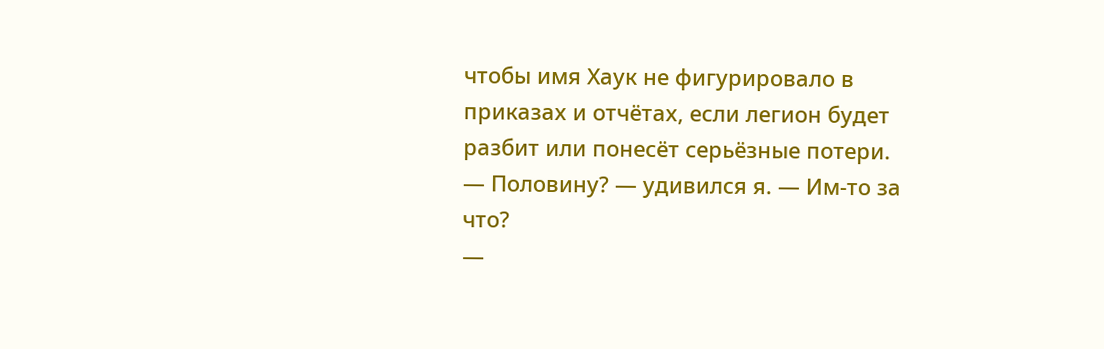чтобы имя Хаук не фигурировало в приказах и отчётах, если легион будет разбит или понесёт серьёзные потери.
— Половину? — удивился я. — Им-то за что?
—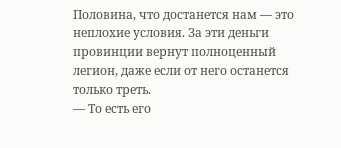Половина, что достанется нам — это неплохие условия. За эти деньги провинции вернут полноценный легион, даже если от него останется только треть.
— То есть его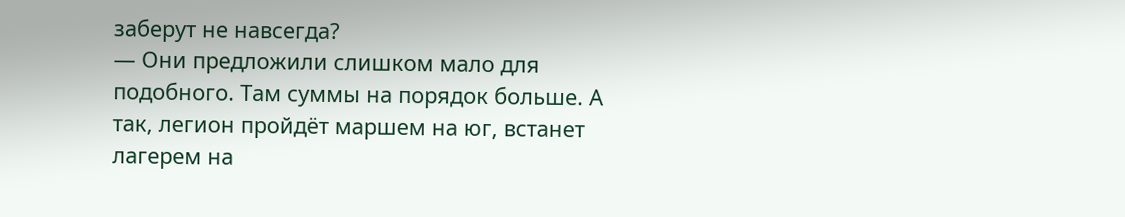заберут не навсегда?
— Они предложили слишком мало для подобного. Там суммы на порядок больше. А так, легион пройдёт маршем на юг, встанет лагерем на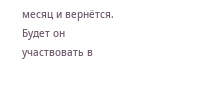месяц и вернётся. Будет он участвовать в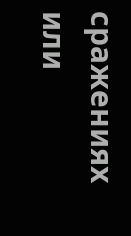сражениях или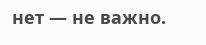нет — не важно.